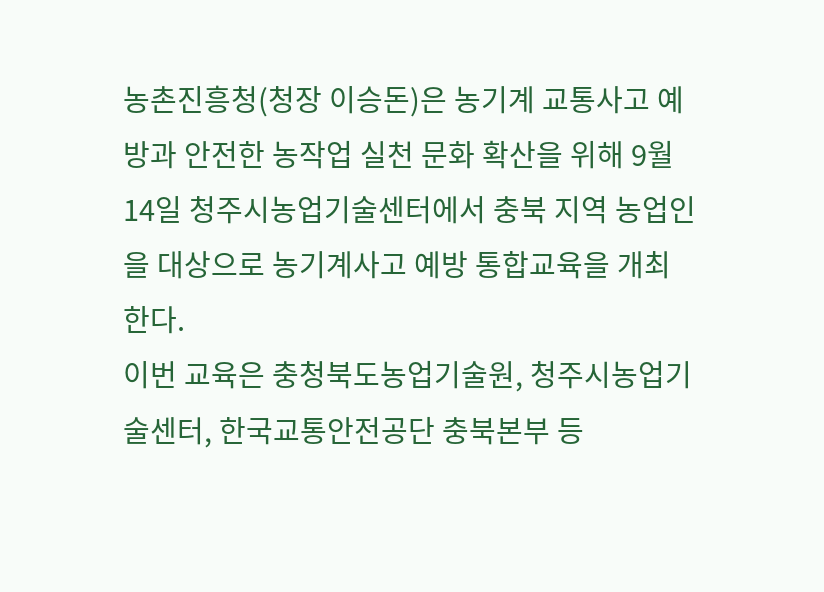농촌진흥청(청장 이승돈)은 농기계 교통사고 예방과 안전한 농작업 실천 문화 확산을 위해 9월 14일 청주시농업기술센터에서 충북 지역 농업인을 대상으로 농기계사고 예방 통합교육을 개최한다.
이번 교육은 충청북도농업기술원, 청주시농업기술센터, 한국교통안전공단 충북본부 등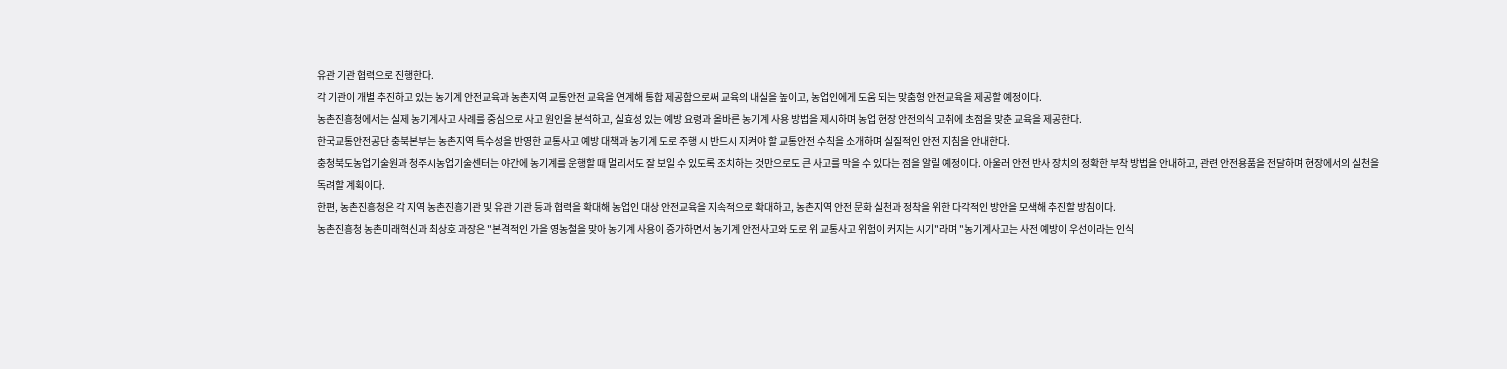유관 기관 협력으로 진행한다.
각 기관이 개별 추진하고 있는 농기계 안전교육과 농촌지역 교통안전 교육을 연계해 통합 제공함으로써 교육의 내실을 높이고, 농업인에게 도움 되는 맞춤형 안전교육을 제공할 예정이다.
농촌진흥청에서는 실제 농기계사고 사례를 중심으로 사고 원인을 분석하고, 실효성 있는 예방 요령과 올바른 농기계 사용 방법을 제시하며 농업 현장 안전의식 고취에 초점을 맞춘 교육을 제공한다.
한국교통안전공단 충북본부는 농촌지역 특수성을 반영한 교통사고 예방 대책과 농기계 도로 주행 시 반드시 지켜야 할 교통안전 수칙을 소개하며 실질적인 안전 지침을 안내한다.
충청북도농업기술원과 청주시농업기술센터는 야간에 농기계를 운행할 때 멀리서도 잘 보일 수 있도록 조치하는 것만으로도 큰 사고를 막을 수 있다는 점을 알릴 예정이다. 아울러 안전 반사 장치의 정확한 부착 방법을 안내하고, 관련 안전용품을 전달하며 현장에서의 실천을 독려할 계획이다.
한편, 농촌진흥청은 각 지역 농촌진흥기관 및 유관 기관 등과 협력을 확대해 농업인 대상 안전교육을 지속적으로 확대하고, 농촌지역 안전 문화 실천과 정착을 위한 다각적인 방안을 모색해 추진할 방침이다.
농촌진흥청 농촌미래혁신과 최상호 과장은 "본격적인 가을 영농철을 맞아 농기계 사용이 증가하면서 농기계 안전사고와 도로 위 교통사고 위험이 커지는 시기"라며 "농기계사고는 사전 예방이 우선이라는 인식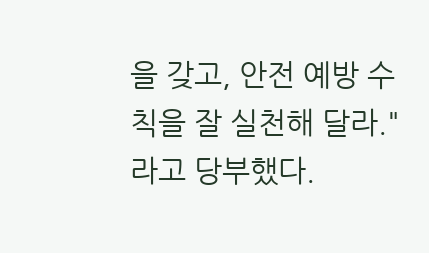을 갖고, 안전 예방 수칙을 잘 실천해 달라."라고 당부했다.